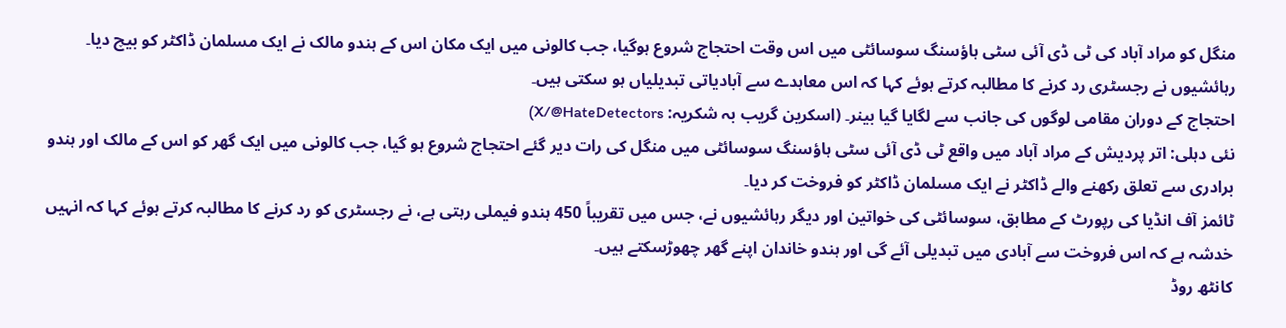منگل کو مراد آباد کی ٹی ڈی آئی سٹی ہاؤسنگ سوسائٹی میں اس وقت احتجاج شروع ہوگیا، جب کالونی میں ایک مکان اس کے ہندو مالک نے ایک مسلمان ڈاکٹر کو بیچ دیا۔ رہائشیوں نے رجسٹری رد کرنے کا مطالبہ کرتے ہوئے کہا کہ اس معاہدے سے آبادیاتی تبدیلیاں ہو سکتی ہیں۔
احتجاج کے دوران مقامی لوگوں کی جانب سے لگایا گیا بینر۔ (اسکرین گریب بہ شکریہ: X/@HateDetectors)
نئی دہلی: اتر پردیش کے مراد آباد میں واقع ٹی ڈی آئی سٹی ہاؤسنگ سوسائٹی میں منگل کی رات دیر گئے احتجاج شروع ہو گیا، جب کالونی میں ایک گھر کو اس کے مالک اور ہندو برادری سے تعلق رکھنے والے ڈاکٹر نے ایک مسلمان ڈاکٹر کو فروخت کر دیا۔
ٹائمز آف انڈیا کی رپورٹ کے مطابق، سوسائٹی کی خواتین اور دیگر رہائشیوں نے، جس میں تقریباً 450 ہندو فیملی رہتی ہے، نے رجسٹری کو رد کرنے کا مطالبہ کرتے ہوئے کہا کہ انہیں خدشہ ہے کہ اس فروخت سے آبادی میں تبدیلی آئے گی اور ہندو خاندان اپنے گھر چھوڑسکتے ہیں۔
کانٹھ روڈ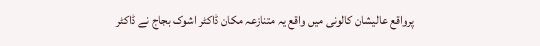پرواقع عالیشان کالونی میں واقع یہ متنازعہ مکان ڈاکٹر اشوک بجاج نے ڈاکٹر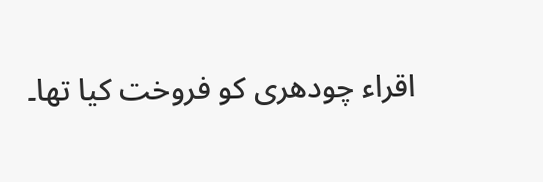اقراء چودھری کو فروخت کیا تھا۔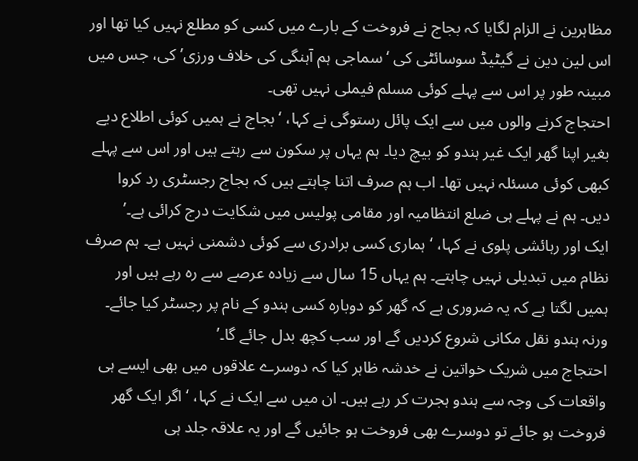مظاہرین نے الزام لگایا کہ بجاج نے فروخت کے بارے میں کسی کو مطلع نہیں کیا تھا اور اس لین دین نے گیٹیڈ سوسائٹی کی ‘سماجی ہم آہنگی کی خلاف ورزی’ کی، جس میں مبینہ طور پر اس سے پہلے کوئی مسلم فیملی نہیں تھی۔
احتجاج کرنے والوں میں سے ایک پائل رستوگی نے کہا، ‘بجاج نے ہمیں کوئی اطلاع دیے بغیر اپنا گھر ایک غیر ہندو کو بیچ دیا۔ ہم یہاں پر سکون سے رہتے ہیں اور اس سے پہلے کبھی کوئی مسئلہ نہیں تھا۔ اب ہم صرف اتنا چاہتے ہیں کہ بجاج رجسٹری رد کروا دیں۔ ہم نے پہلے ہی ضلع انتظامیہ اور مقامی پولیس میں شکایت درج کرائی ہے۔’
ایک اور رہائشی پلوی نے کہا، ‘ہماری کسی برادری سے کوئی دشمنی نہیں ہے۔ ہم صرف نظام میں تبدیلی نہیں چاہتے۔ ہم یہاں 15 سال سے زیادہ عرصے سے رہ رہے ہیں اور ہمیں لگتا ہے کہ یہ ضروری ہے کہ گھر کو دوبارہ کسی ہندو کے نام پر رجسٹر کیا جائے۔ ورنہ ہندو نقل مکانی شروع کردیں گے اور سب کچھ بدل جائے گا۔’
احتجاج میں شریک خواتین نے خدشہ ظاہر کیا کہ دوسرے علاقوں میں بھی ایسے ہی واقعات کی وجہ سے ہندو ہجرت کر رہے ہیں۔ ان میں سے ایک نے کہا، ‘اگر ایک گھر فروخت ہو جائے تو دوسرے بھی فروخت ہو جائیں گے اور یہ علاقہ جلد ہی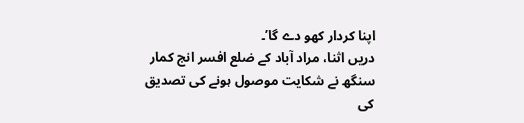اپنا کردار کھو دے گا’۔
دریں اثنا، مراد آباد کے ضلع افسر انج کمار سنگھ نے شکایت موصول ہونے کی تصدیق کی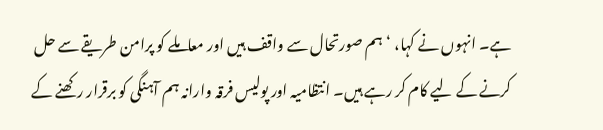ہے۔ انہوں نے کہا، ‘ہم صورتحال سے واقف ہیں اور معاملے کو پرامن طریقے سے حل کرنے کے لیے کام کر رہے ہیں۔ انتظامیہ اور پولیس فرقہ وارانہ ہم آہنگی کو برقرار رکھنے کے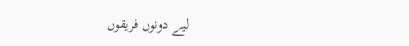لیے دونوں فریقوں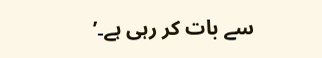سے بات کر رہی ہے۔’